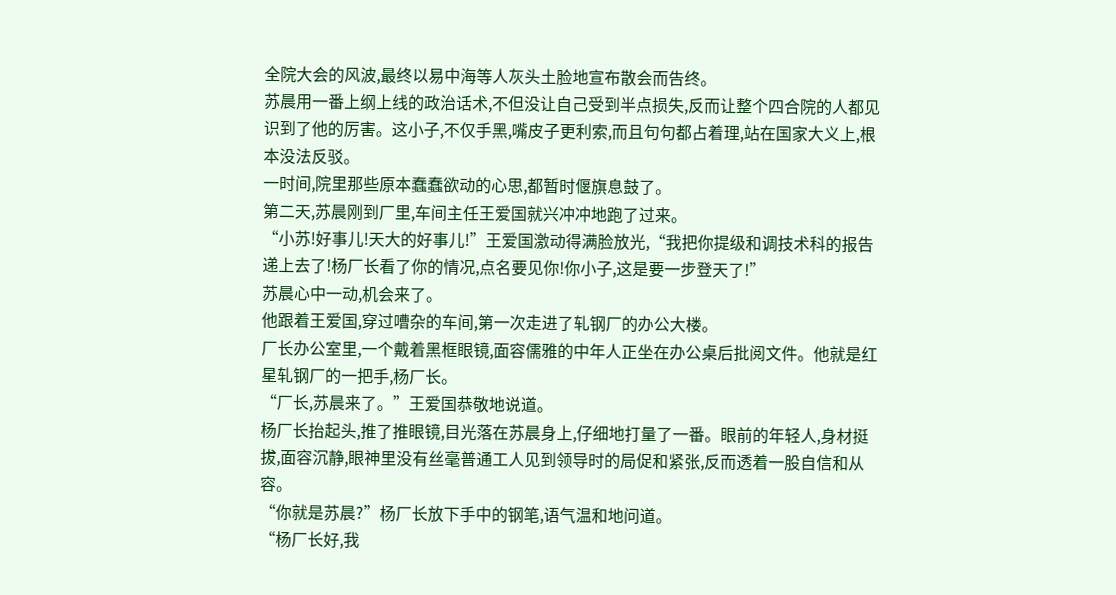全院大会的风波,最终以易中海等人灰头土脸地宣布散会而告终。
苏晨用一番上纲上线的政治话术,不但没让自己受到半点损失,反而让整个四合院的人都见识到了他的厉害。这小子,不仅手黑,嘴皮子更利索,而且句句都占着理,站在国家大义上,根本没法反驳。
一时间,院里那些原本蠢蠢欲动的心思,都暂时偃旗息鼓了。
第二天,苏晨刚到厂里,车间主任王爱国就兴冲冲地跑了过来。
“小苏!好事儿!天大的好事儿!”王爱国激动得满脸放光,“我把你提级和调技术科的报告递上去了!杨厂长看了你的情况,点名要见你!你小子,这是要一步登天了!”
苏晨心中一动,机会来了。
他跟着王爱国,穿过嘈杂的车间,第一次走进了轧钢厂的办公大楼。
厂长办公室里,一个戴着黑框眼镜,面容儒雅的中年人正坐在办公桌后批阅文件。他就是红星轧钢厂的一把手,杨厂长。
“厂长,苏晨来了。”王爱国恭敬地说道。
杨厂长抬起头,推了推眼镜,目光落在苏晨身上,仔细地打量了一番。眼前的年轻人,身材挺拔,面容沉静,眼神里没有丝毫普通工人见到领导时的局促和紧张,反而透着一股自信和从容。
“你就是苏晨?”杨厂长放下手中的钢笔,语气温和地问道。
“杨厂长好,我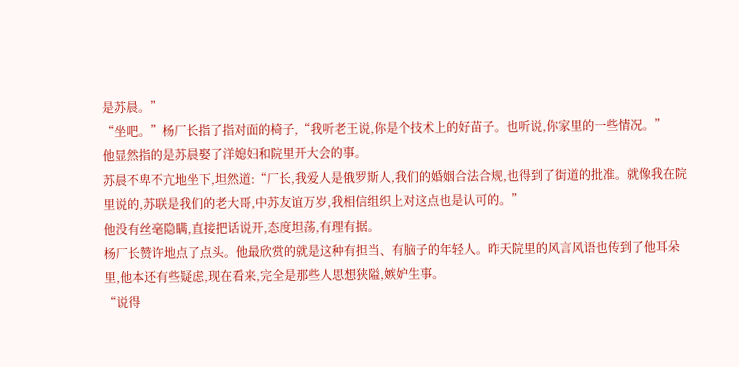是苏晨。”
“坐吧。”杨厂长指了指对面的椅子,“我听老王说,你是个技术上的好苗子。也听说,你家里的一些情况。”
他显然指的是苏晨娶了洋媳妇和院里开大会的事。
苏晨不卑不亢地坐下,坦然道:“厂长,我爱人是俄罗斯人,我们的婚姻合法合规,也得到了街道的批准。就像我在院里说的,苏联是我们的老大哥,中苏友谊万岁,我相信组织上对这点也是认可的。”
他没有丝毫隐瞒,直接把话说开,态度坦荡,有理有据。
杨厂长赞许地点了点头。他最欣赏的就是这种有担当、有脑子的年轻人。昨天院里的风言风语也传到了他耳朵里,他本还有些疑虑,现在看来,完全是那些人思想狭隘,嫉妒生事。
“说得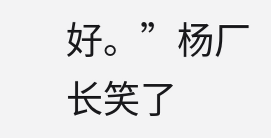好。”杨厂长笑了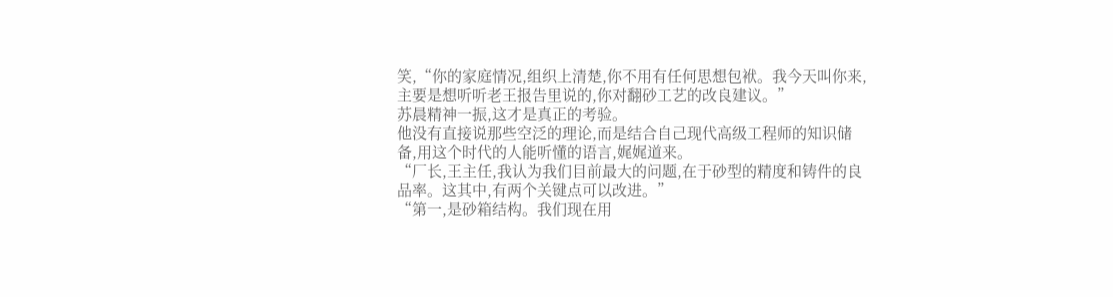笑,“你的家庭情况,组织上清楚,你不用有任何思想包袱。我今天叫你来,主要是想听听老王报告里说的,你对翻砂工艺的改良建议。”
苏晨精神一振,这才是真正的考验。
他没有直接说那些空泛的理论,而是结合自己现代高级工程师的知识储备,用这个时代的人能听懂的语言,娓娓道来。
“厂长,王主任,我认为我们目前最大的问题,在于砂型的精度和铸件的良品率。这其中,有两个关键点可以改进。”
“第一,是砂箱结构。我们现在用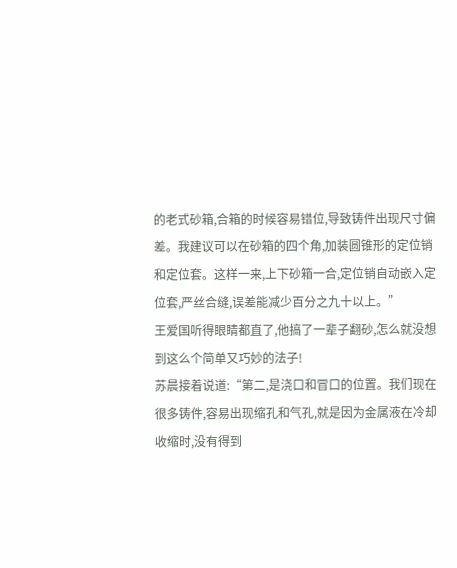的老式砂箱,合箱的时候容易错位,导致铸件出现尺寸偏差。我建议可以在砂箱的四个角,加装圆锥形的定位销和定位套。这样一来,上下砂箱一合,定位销自动嵌入定位套,严丝合缝,误差能减少百分之九十以上。”
王爱国听得眼睛都直了,他搞了一辈子翻砂,怎么就没想到这么个简单又巧妙的法子!
苏晨接着说道:“第二,是浇口和冒口的位置。我们现在很多铸件,容易出现缩孔和气孔,就是因为金属液在冷却收缩时,没有得到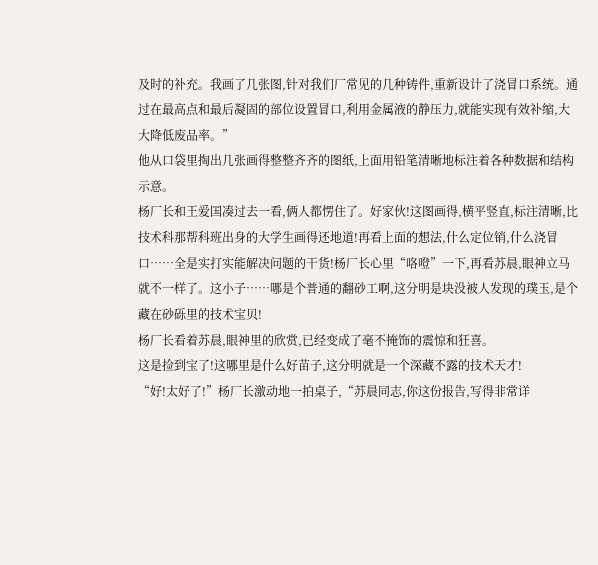及时的补充。我画了几张图,针对我们厂常见的几种铸件,重新设计了浇冒口系统。通过在最高点和最后凝固的部位设置冒口,利用金属液的静压力,就能实现有效补缩,大大降低废品率。”
他从口袋里掏出几张画得整整齐齐的图纸,上面用铅笔清晰地标注着各种数据和结构示意。
杨厂长和王爱国凑过去一看,俩人都愣住了。好家伙!这图画得,横平竖直,标注清晰,比技术科那帮科班出身的大学生画得还地道!再看上面的想法,什么定位销,什么浇冒口……全是实打实能解决问题的干货!杨厂长心里“咯噔”一下,再看苏晨,眼神立马就不一样了。这小子……哪是个普通的翻砂工啊,这分明是块没被人发现的璞玉,是个藏在砂砾里的技术宝贝!
杨厂长看着苏晨,眼神里的欣赏,已经变成了毫不掩饰的震惊和狂喜。
这是捡到宝了!这哪里是什么好苗子,这分明就是一个深藏不露的技术天才!
“好!太好了!”杨厂长激动地一拍桌子,“苏晨同志,你这份报告,写得非常详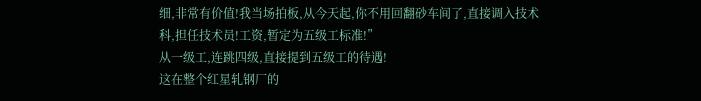细,非常有价值!我当场拍板,从今天起,你不用回翻砂车间了,直接调入技术科,担任技术员!工资,暂定为五级工标准!”
从一级工,连跳四级,直接提到五级工的待遇!
这在整个红星轧钢厂的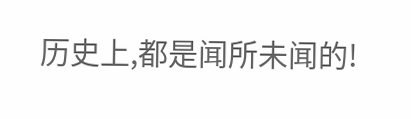历史上,都是闻所未闻的!